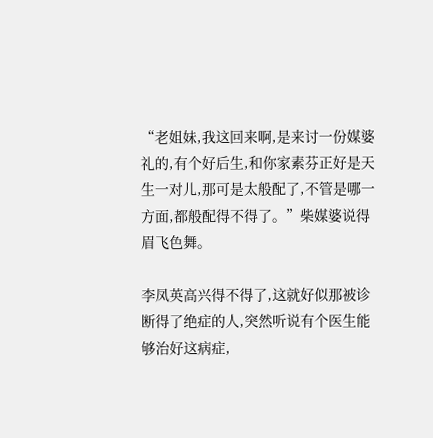“老姐妹,我这回来啊,是来讨一份媒婆礼的,有个好后生,和你家素芬正好是天生一对儿,那可是太般配了,不管是哪一方面,都般配得不得了。”柴媒婆说得眉飞色舞。

李凤英高兴得不得了,这就好似那被诊断得了绝症的人,突然听说有个医生能够治好这病症,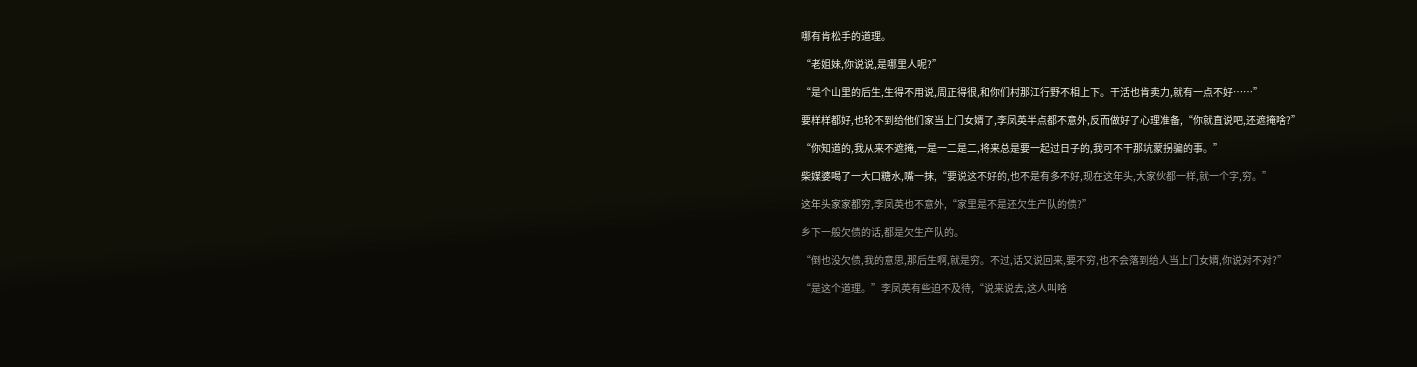哪有肯松手的道理。

“老姐妹,你说说,是哪里人呢?”

“是个山里的后生,生得不用说,周正得很,和你们村那江行野不相上下。干活也肯卖力,就有一点不好……”

要样样都好,也轮不到给他们家当上门女婿了,李凤英半点都不意外,反而做好了心理准备,“你就直说吧,还遮掩啥?”

“你知道的,我从来不遮掩,一是一二是二,将来总是要一起过日子的,我可不干那坑蒙拐骗的事。”

柴媒婆喝了一大口糖水,嘴一抹,“要说这不好的,也不是有多不好,现在这年头,大家伙都一样,就一个字,穷。”

这年头家家都穷,李凤英也不意外,“家里是不是还欠生产队的债?”

乡下一般欠债的话,都是欠生产队的。

“倒也没欠债,我的意思,那后生啊,就是穷。不过,话又说回来,要不穷,也不会落到给人当上门女婿,你说对不对?”

“是这个道理。”李凤英有些迫不及待,“说来说去,这人叫啥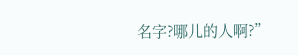名字?哪儿的人啊?”